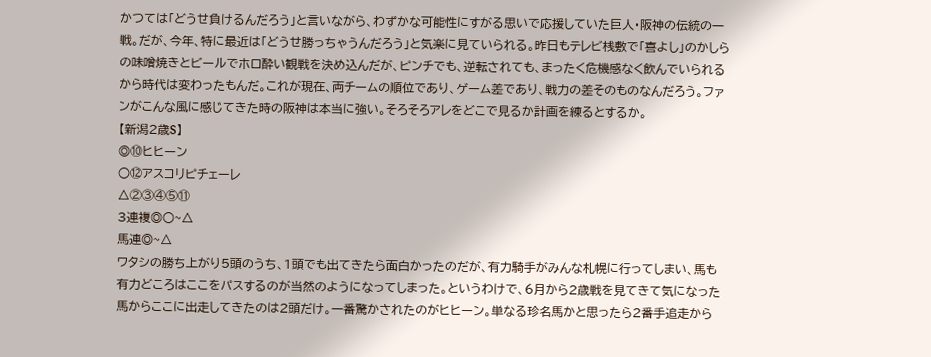かつては「どうせ負けるんだろう」と言いながら、わずかな可能性にすがる思いで応援していた巨人・阪神の伝統の一戦。だが、今年、特に最近は「どうせ勝っちゃうんだろう」と気楽に見ていられる。昨日もテレビ桟敷で「喜よし」のかしらの味噌焼きとビールでホロ酔い観戦を決め込んだが、ピンチでも、逆転されても、まったく危機感なく飲んでいられるから時代は変わったもんだ。これが現在、両チームの順位であり、ゲーム差であり、戦力の差そのものなんだろう。ファンがこんな風に感じてきた時の阪神は本当に強い。そろそろアレをどこで見るか計画を練るとするか。
【新潟2歳S】
◎⑩ヒヒーン
○⑫アスコリピチェーレ
△②③④⑤⑪
3連複◎○~△
馬連◎~△
ワタシの勝ち上がり5頭のうち、1頭でも出てきたら面白かったのだが、有力騎手がみんな札幌に行ってしまい、馬も有力どころはここをパスするのが当然のようになってしまった。というわけで、6月から2歳戦を見てきて気になった馬からここに出走してきたのは2頭だけ。一番驚かされたのがヒヒーン。単なる珍名馬かと思ったら2番手追走から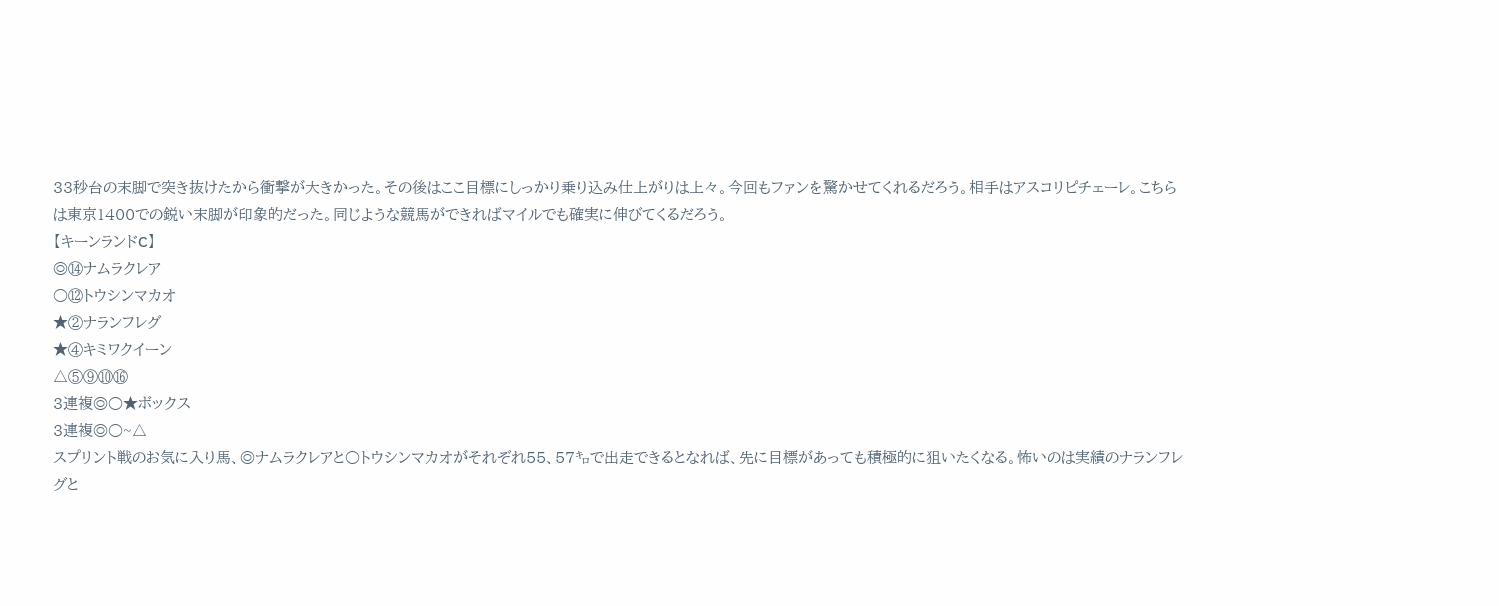33秒台の末脚で突き抜けたから衝撃が大きかった。その後はここ目標にしっかり乗り込み仕上がりは上々。今回もファンを驚かせてくれるだろう。相手はアスコリピチェーレ。こちらは東京1400での鋭い末脚が印象的だった。同じような競馬ができればマイルでも確実に伸びてくるだろう。
【キーンランドC】
◎⑭ナムラクレア
○⑫トウシンマカオ
★②ナランフレグ
★④キミワクイーン
△⑤⑨⑩⑯
3連複◎○★ボックス
3連複◎○~△
スプリント戦のお気に入り馬、◎ナムラクレアと○トウシンマカオがそれぞれ55、57㌔で出走できるとなれば、先に目標があっても積極的に狙いたくなる。怖いのは実績のナランフレグと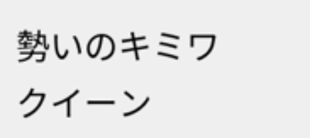勢いのキミワクイーン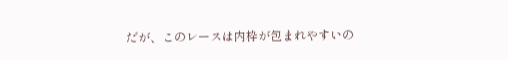だが、このレースは内枠が包まれやすいの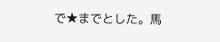で★までとした。馬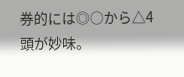券的には◎○から△4頭が妙味。